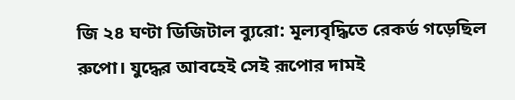জি ২৪ ঘণ্টা ডিজিটাল ব্যুরো: মূল্যবৃদ্ধিতে রেকর্ড গড়েছিল রুপো। যুদ্ধের আবহেই সেই রূপোর দামই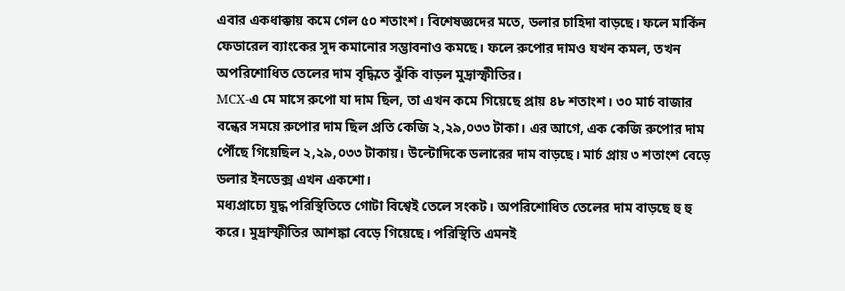এবার একধাক্কায় কমে গেল ৫০ শতাংশ। বিশেষজ্ঞদের মতে, ডলার চাহিদা বাড়ছে। ফলে মার্কিন ফেডারেল ব্যাংকের সুদ কমানোর সম্ভাবনাও কমছে। ফলে রুপোর দামও যখন কমল, তখন অপরিশোধিত তেলের দাম বৃদ্ধিতে ঝুঁকি বাড়ল মুদ্রাস্ফীতির।
MCX-এ মে মাসে রুপো যা দাম ছিল, তা এখন কমে গিয়েছে প্রায় ৪৮ শতাংশ। ৩০ মার্চ বাজার বন্ধের সময়ে রুপোর দাম ছিল প্রতি কেজি ২,২৯,০৩৩ টাকা। এর আগে, এক কেজি রুপোর দাম পৌঁছে গিয়েছিল ২,২৯,০৩৩ টাকায়। উল্টোদিকে ডলারের দাম বাড়ছে। মার্চ প্রায় ৩ শতাংশ বেড়ে ডলার ইনডেক্স এখন একশো।
মধ্যপ্রাচ্যে যুদ্ধ পরিস্থিতিতে গোটা বিশ্বেই তেলে সংকট। অপরিশোধিত তেলের দাম বাড়ছে হু হু করে। মুদ্রাস্ফীতির আশঙ্কা বেড়ে গিয়েছে। পরিস্থিতি এমনই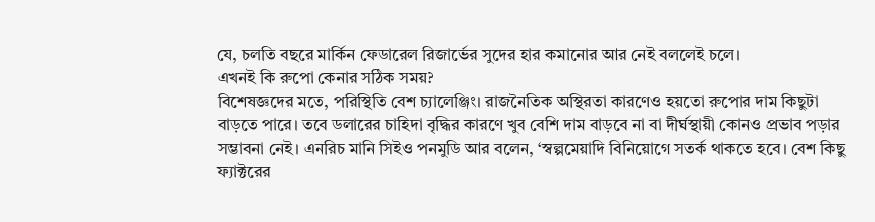যে, চলতি বছরে মার্কিন ফেডারেল রিজার্ভের সুদের হার কমানোর আর নেই বললেই চলে।
এখনই কি রুপো কেনার সঠিক সময়?
বিশেষজ্ঞদের মতে, পরিস্থিতি বেশ চ্যালেঞ্জিং। রাজনৈতিক অস্থিরতা কারণেও হয়তো রুপোর দাম কিছুটা বাড়তে পারে। তবে ডলারের চাহিদা বৃদ্ধির কারণে খুব বেশি দাম বাড়বে না বা দীর্ঘস্থায়ী কোনও প্রভাব পড়ার সম্ভাবনা নেই। এনরিচ মানি সিইও পনমুডি আর বলেন, ‘স্বল্পমেয়াদি বিনিয়োগে সতর্ক থাকতে হবে। বেশ কিছু ফ্যাক্টরের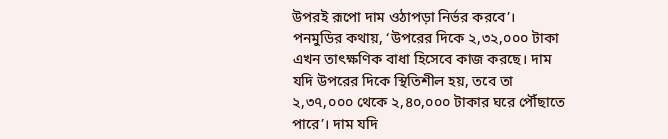উপরই রূপো দাম ওঠাপড়া নির্ভর করবে’।
পনমুডির কথায়, ‘উপরের দিকে ২,৩২,০০০ টাকা এখন তাৎক্ষণিক বাধা হিসেবে কাজ করছে। দাম যদি উপরের দিকে স্থিতিশীল হয়, তবে তা ২,৩৭,০০০ থেকে ২,৪০,০০০ টাকার ঘরে পৌঁছাতে পারে’। দাম যদি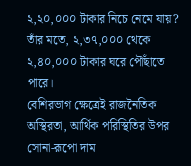২,২০,০০০ টাকার নিচে নেমে যায়? তাঁর মতে, ২,৩৭,০০০ থেকে ২,৪০,০০০ টাকার ঘরে পৌঁছাতে পারে।
বেশিরভাগ ক্ষেত্রেই রাজনৈতিক অস্থিরতা, আর্থিক পরিস্থিতির উপর সোনা-রূপো দাম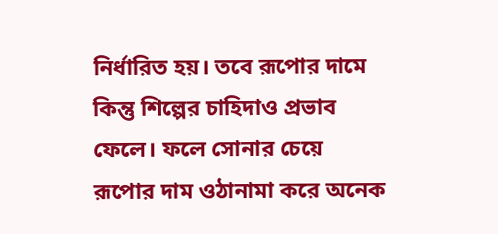নির্ধারিত হয়। তবে রূপোর দামে কিন্তু শিল্পের চাহিদাও প্রভাব ফেলে। ফলে সোনার চেয়ে রূপোর দাম ওঠানামা করে অনেক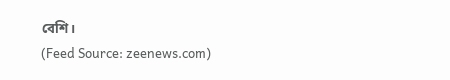বেশি।
(Feed Source: zeenews.com)